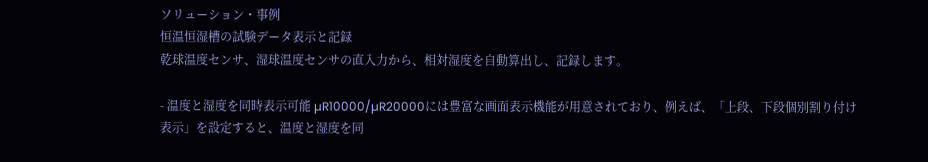ソリューション・事例
恒温恒湿槽の試験データ表示と記録
乾球温度センサ、湿球温度センサの直入力から、相対湿度を自動算出し、記録します。

- 温度と湿度を同時表示可能 µR10000/µR20000には豊富な画面表示機能が用意されており、例えば、「上段、下段個別割り付け表示」を設定すると、温度と湿度を同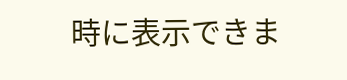時に表示できま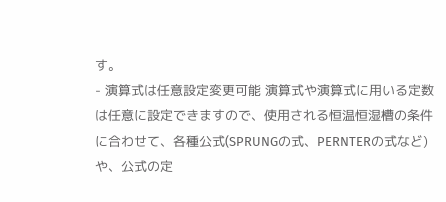す。
- 演算式は任意設定変更可能 演算式や演算式に用いる定数は任意に設定できますので、使用される恒温恒湿槽の条件に合わせて、各種公式(SPRUNGの式、PERNTERの式など)や、公式の定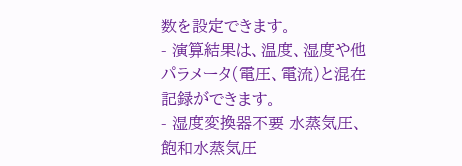数を設定できます。
- 演算結果は、温度、湿度や他パラメータ(電圧、電流)と混在記録ができます。
- 湿度変換器不要 水蒸気圧、飽和水蒸気圧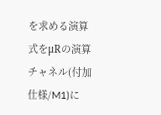を求める演算式をμRの演算チャネル(付加仕様/M1)に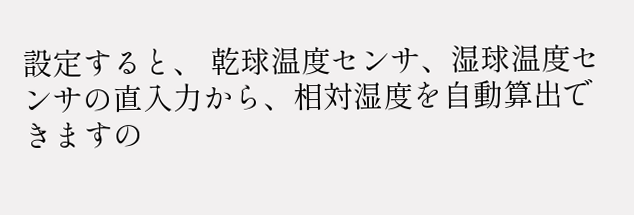設定すると、 乾球温度センサ、湿球温度センサの直入力から、相対湿度を自動算出できますの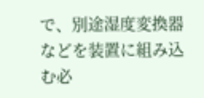で、別途湿度変換器などを装置に組み込む必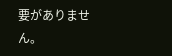要がありません。